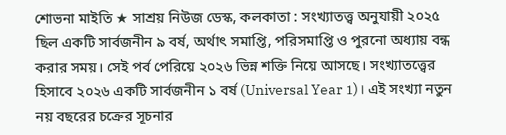শোভনা মাইতি ★ সাশ্রয় নিউজ ডেস্ক, কলকাতা : সংখ্যাতত্ত্ব অনুযায়ী ২০২৫ ছিল একটি সার্বজনীন ৯ বর্ষ, অর্থাৎ সমাপ্তি, পরিসমাপ্তি ও পুরনো অধ্যায় বন্ধ করার সময়। সেই পর্ব পেরিয়ে ২০২৬ ভিন্ন শক্তি নিয়ে আসছে। সংখ্যাতত্ত্বের হিসাবে ২০২৬ একটি সার্বজনীন ১ বর্ষ (Universal Year 1)। এই সংখ্যা নতুন নয় বছরের চক্রের সূচনার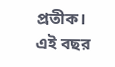প্রতীক। এই বছর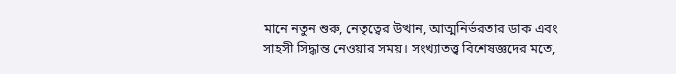মানে নতুন শুরু, নেতৃত্বের উত্থান, আত্মনির্ভরতার ডাক এবং সাহসী সিদ্ধান্ত নেওয়ার সময়। সংখ্যাতত্ত্ব বিশেষজ্ঞদের মতে,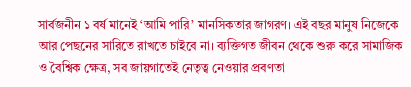সার্বজনীন ১ বর্ষ মানেই ‘আমি পারি’ মানসিকতার জাগরণ। এই বছর মানুষ নিজেকে আর পেছনের সারিতে রাখতে চাইবে না। ব্যক্তিগত জীবন থেকে শুরু করে সামাজিক ও বৈশ্বিক ক্ষেত্র, সব জায়গাতেই নেতৃত্ব নেওয়ার প্রবণতা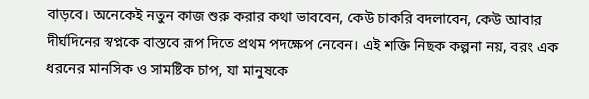বাড়বে। অনেকেই নতুন কাজ শুরু করার কথা ভাববেন, কেউ চাকরি বদলাবেন, কেউ আবার দীর্ঘদিনের স্বপ্নকে বাস্তবে রূপ দিতে প্রথম পদক্ষেপ নেবেন। এই শক্তি নিছক কল্পনা নয়, বরং এক ধরনের মানসিক ও সামষ্টিক চাপ, যা মানুষকে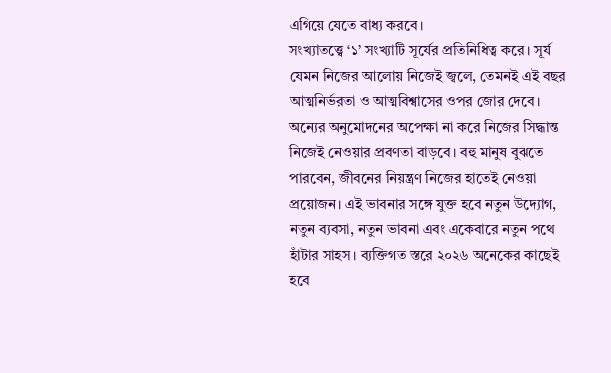এগিয়ে যেতে বাধ্য করবে।
সংখ্যাতত্ত্বে ‘১’ সংখ্যাটি সূর্যের প্রতিনিধিত্ব করে। সূর্য যেমন নিজের আলোয় নিজেই জ্বলে, তেমনই এই বছর আত্মনির্ভরতা ও আত্মবিশ্বাসের ওপর জোর দেবে। অন্যের অনুমোদনের অপেক্ষা না করে নিজের সিদ্ধান্ত নিজেই নেওয়ার প্রবণতা বাড়বে। বহু মানুষ বুঝতে পারবেন, জীবনের নিয়ন্ত্রণ নিজের হাতেই নেওয়া প্রয়োজন। এই ভাবনার সঙ্গে যুক্ত হবে নতুন উদ্যোগ, নতুন ব্যবসা, নতুন ভাবনা এবং একেবারে নতুন পথে হাঁটার সাহস। ব্যক্তিগত স্তরে ২০২৬ অনেকের কাছেই হবে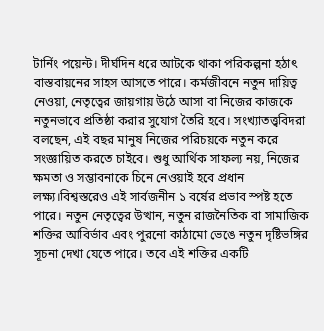টার্নিং পয়েন্ট। দীর্ঘদিন ধরে আটকে থাকা পরিকল্পনা হঠাৎ বাস্তবায়নের সাহস আসতে পারে। কর্মজীবনে নতুন দায়িত্ব নেওয়া, নেতৃত্বের জায়গায় উঠে আসা বা নিজের কাজকে নতুনভাবে প্রতিষ্ঠা করার সুযোগ তৈরি হবে। সংখ্যাতত্ত্ববিদরা বলছেন, এই বছর মানুষ নিজের পরিচয়কে নতুন করে সংজ্ঞায়িত করতে চাইবে। শুধু আর্থিক সাফল্য নয়, নিজের ক্ষমতা ও সম্ভাবনাকে চিনে নেওয়াই হবে প্রধান লক্ষ্য।বিশ্বস্তরেও এই সার্বজনীন ১ বর্ষের প্রভাব স্পষ্ট হতে পারে। নতুন নেতৃত্বের উত্থান, নতুন রাজনৈতিক বা সামাজিক শক্তির আবির্ভাব এবং পুরনো কাঠামো ভেঙে নতুন দৃষ্টিভঙ্গির সূচনা দেখা যেতে পারে। তবে এই শক্তির একটি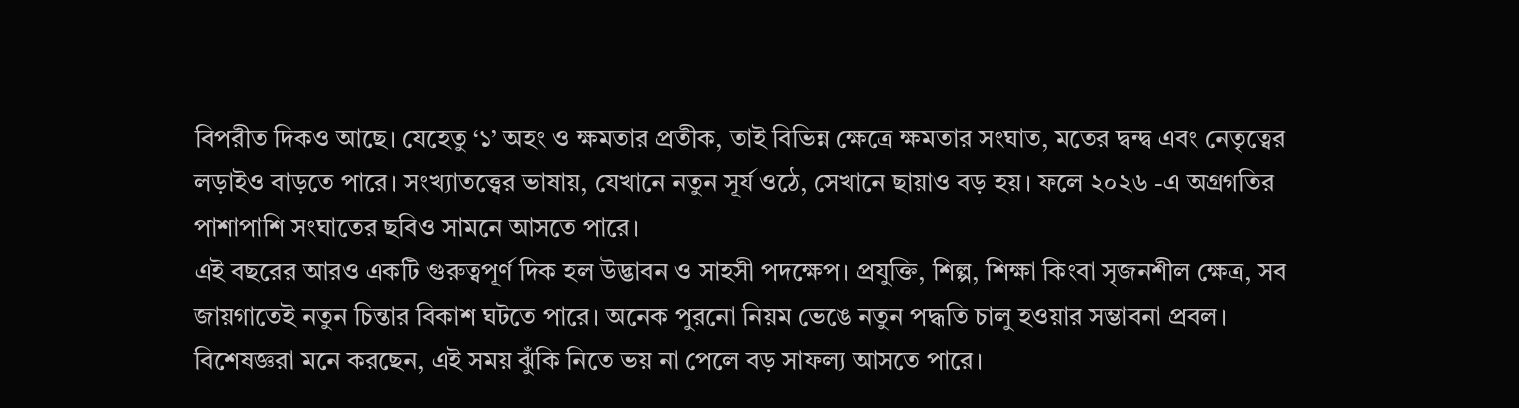বিপরীত দিকও আছে। যেহেতু ‘১’ অহং ও ক্ষমতার প্রতীক, তাই বিভিন্ন ক্ষেত্রে ক্ষমতার সংঘাত, মতের দ্বন্দ্ব এবং নেতৃত্বের লড়াইও বাড়তে পারে। সংখ্যাতত্ত্বের ভাষায়, যেখানে নতুন সূর্য ওঠে, সেখানে ছায়াও বড় হয়। ফলে ২০২৬ -এ অগ্রগতির পাশাপাশি সংঘাতের ছবিও সামনে আসতে পারে।
এই বছরের আরও একটি গুরুত্বপূর্ণ দিক হল উদ্ভাবন ও সাহসী পদক্ষেপ। প্রযুক্তি, শিল্প, শিক্ষা কিংবা সৃজনশীল ক্ষেত্র, সব জায়গাতেই নতুন চিন্তার বিকাশ ঘটতে পারে। অনেক পুরনো নিয়ম ভেঙে নতুন পদ্ধতি চালু হওয়ার সম্ভাবনা প্রবল। বিশেষজ্ঞরা মনে করছেন, এই সময় ঝুঁকি নিতে ভয় না পেলে বড় সাফল্য আসতে পারে।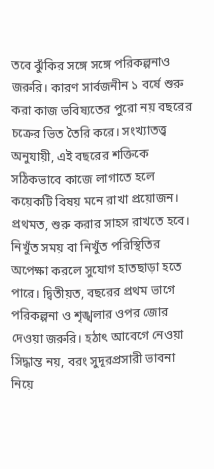তবে ঝুঁকির সঙ্গে সঙ্গে পরিকল্পনাও জরুরি। কারণ সার্বজনীন ১ বর্ষে শুরু করা কাজ ভবিষ্যতের পুরো নয় বছরের চক্রের ভিত তৈরি করে। সংখ্যাতত্ত্ব অনুযায়ী, এই বছরের শক্তিকে সঠিকভাবে কাজে লাগাতে হলে কয়েকটি বিষয় মনে রাখা প্রয়োজন। প্রথমত, শুরু করার সাহস রাখতে হবে। নিখুঁত সময় বা নিখুঁত পরিস্থিতির অপেক্ষা করলে সুযোগ হাতছাড়া হতে পারে। দ্বিতীয়ত, বছরের প্রথম ভাগে পরিকল্পনা ও শৃঙ্খলার ওপর জোর দেওয়া জরুরি। হঠাৎ আবেগে নেওয়া সিদ্ধান্ত নয়, বরং সুদূরপ্রসারী ভাবনা নিয়ে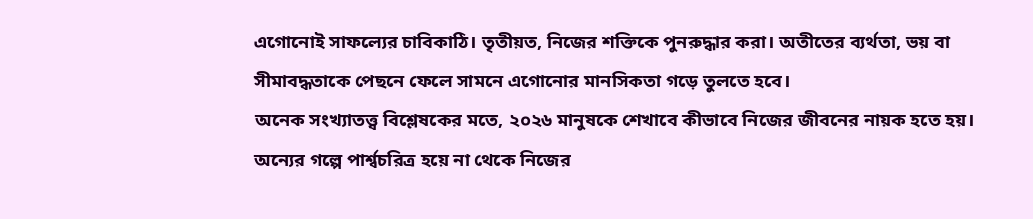এগোনোই সাফল্যের চাবিকাঠি। তৃতীয়ত, নিজের শক্তিকে পুনরুদ্ধার করা। অতীতের ব্যর্থতা, ভয় বা সীমাবদ্ধতাকে পেছনে ফেলে সামনে এগোনোর মানসিকতা গড়ে তুলতে হবে।
অনেক সংখ্যাতত্ত্ব বিশ্লেষকের মতে, ২০২৬ মানুষকে শেখাবে কীভাবে নিজের জীবনের নায়ক হতে হয়। অন্যের গল্পে পার্শ্বচরিত্র হয়ে না থেকে নিজের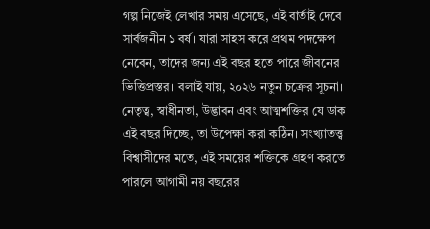গল্প নিজেই লেখার সময় এসেছে, এই বার্তাই দেবে সার্বজনীন ১ বর্ষ। যারা সাহস করে প্রথম পদক্ষেপ নেবেন, তাদের জন্য এই বছর হতে পারে জীবনের ভিত্তিপ্রস্তর। বলাই যায়, ২০২৬ নতুন চক্রের সূচনা। নেতৃত্ব, স্বাধীনতা, উদ্ভাবন এবং আত্মশক্তির যে ডাক এই বছর দিচ্ছে, তা উপেক্ষা করা কঠিন। সংখ্যাতত্ত্ব বিশ্বাসীদের মতে, এই সময়ের শক্তিকে গ্রহণ করতে পারলে আগামী নয় বছরের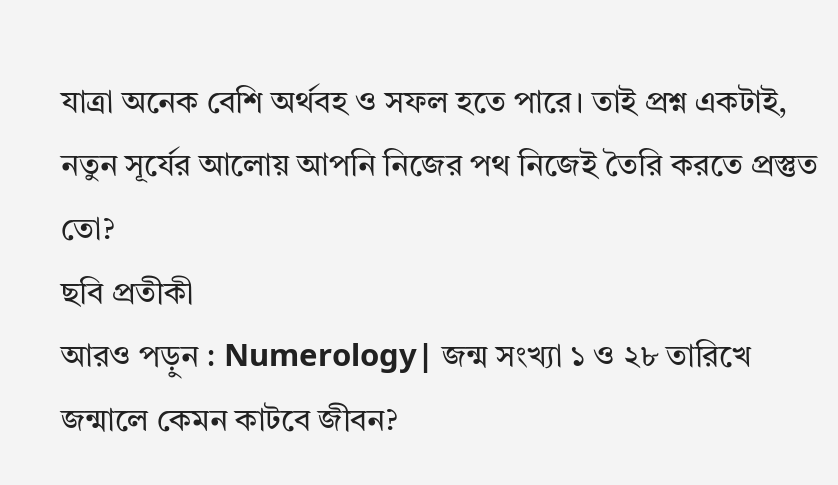যাত্রা অনেক বেশি অর্থবহ ও সফল হতে পারে। তাই প্রশ্ন একটাই, নতুন সূর্যের আলোয় আপনি নিজের পথ নিজেই তৈরি করতে প্রস্তুত তো?
ছবি প্রতীকী
আরও পড়ুন : Numerology| জন্ম সংখ্যা ১ ও ২৮ তারিখে জন্মালে কেমন কাটবে জীবন?